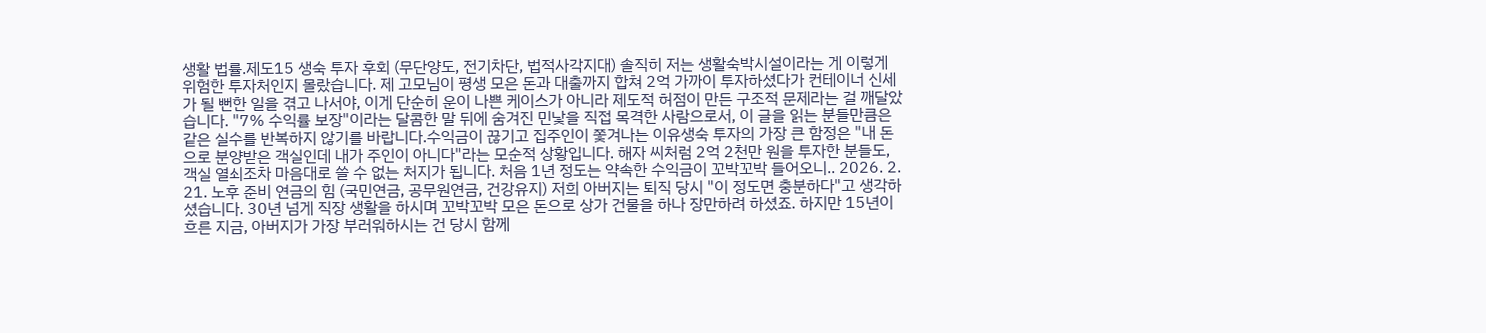생활 법률.제도15 생숙 투자 후회 (무단양도, 전기차단, 법적사각지대) 솔직히 저는 생활숙박시설이라는 게 이렇게 위험한 투자처인지 몰랐습니다. 제 고모님이 평생 모은 돈과 대출까지 합쳐 2억 가까이 투자하셨다가 컨테이너 신세가 될 뻔한 일을 겪고 나서야, 이게 단순히 운이 나쁜 케이스가 아니라 제도적 허점이 만든 구조적 문제라는 걸 깨달았습니다. "7% 수익률 보장"이라는 달콤한 말 뒤에 숨겨진 민낯을 직접 목격한 사람으로서, 이 글을 읽는 분들만큼은 같은 실수를 반복하지 않기를 바랍니다.수익금이 끊기고 집주인이 쫓겨나는 이유생숙 투자의 가장 큰 함정은 "내 돈으로 분양받은 객실인데 내가 주인이 아니다"라는 모순적 상황입니다. 해자 씨처럼 2억 2천만 원을 투자한 분들도, 객실 열쇠조차 마음대로 쓸 수 없는 처지가 됩니다. 처음 1년 정도는 약속한 수익금이 꼬박꼬박 들어오니.. 2026. 2. 21. 노후 준비 연금의 힘 (국민연금, 공무원연금, 건강유지) 저희 아버지는 퇴직 당시 "이 정도면 충분하다"고 생각하셨습니다. 30년 넘게 직장 생활을 하시며 꼬박꼬박 모은 돈으로 상가 건물을 하나 장만하려 하셨죠. 하지만 15년이 흐른 지금, 아버지가 가장 부러워하시는 건 당시 함께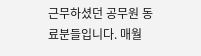근무하셨던 공무원 동료분들입니다. 매월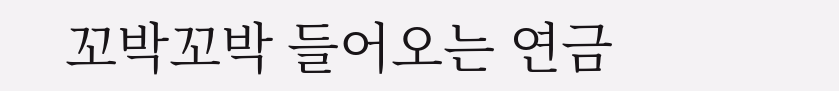꼬박꼬박 들어오는 연금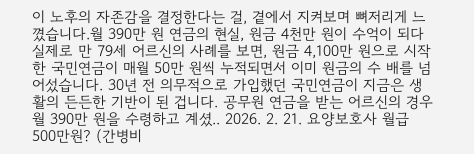이 노후의 자존감을 결정한다는 걸, 곁에서 지켜보며 뼈저리게 느꼈습니다.월 390만 원 연금의 현실, 원금 4천만 원이 수억이 되다실제로 만 79세 어르신의 사례를 보면, 원금 4,100만 원으로 시작한 국민연금이 매월 50만 원씩 누적되면서 이미 원금의 수 배를 넘어섰습니다. 30년 전 의무적으로 가입했던 국민연금이 지금은 생활의 든든한 기반이 된 겁니다. 공무원 연금을 받는 어르신의 경우 월 390만 원을 수령하고 계셨.. 2026. 2. 21. 요양보호사 월급 500만원? (간병비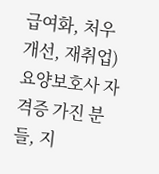급여화, 처우 개선, 재취업) 요양보호사 자격증 가진 분들, 지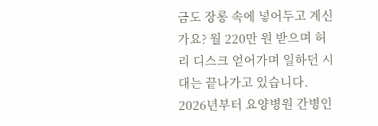금도 장롱 속에 넣어두고 계신가요? 월 220만 원 받으며 허리 디스크 얻어가며 일하던 시대는 끝나가고 있습니다. 2026년부터 요양병원 간병인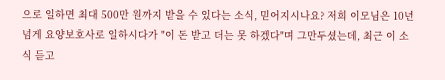으로 일하면 최대 500만 원까지 받을 수 있다는 소식, 믿어지시나요? 저희 이모님은 10년 넘게 요양보호사로 일하시다가 "이 돈 받고 더는 못 하겠다"며 그만두셨는데, 최근 이 소식 듣고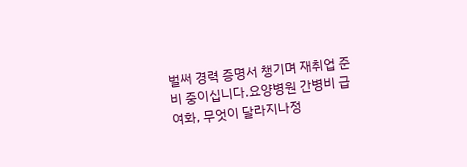벌써 경력 증명서 챙기며 재취업 준비 중이십니다.요양병원 간병비 급여화, 무엇이 달라지나정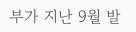부가 지난 9월 발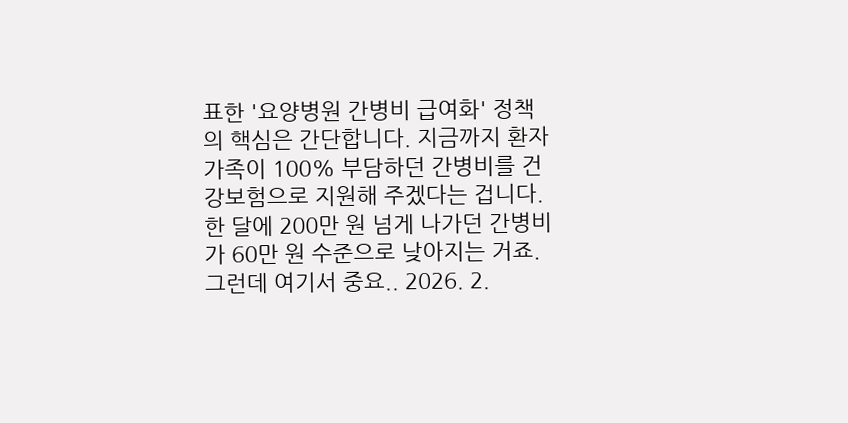표한 '요양병원 간병비 급여화' 정책의 핵심은 간단합니다. 지금까지 환자 가족이 100% 부담하던 간병비를 건강보험으로 지원해 주겠다는 겁니다. 한 달에 200만 원 넘게 나가던 간병비가 60만 원 수준으로 낮아지는 거죠.그런데 여기서 중요.. 2026. 2.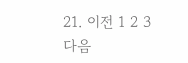21. 이전 1 2 3 다음